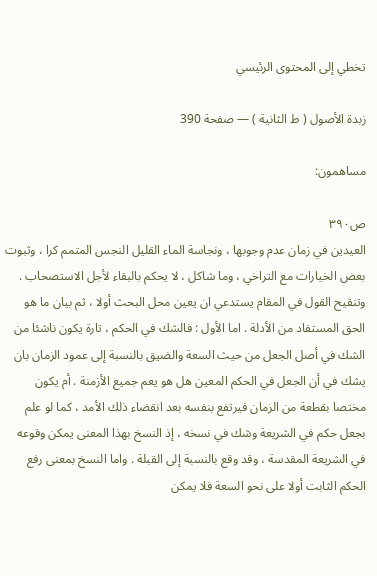تخطي إلى المحتوى الرئيسي

زبدة الأصول ( ط الثانية ) — صفحة 390

مساهمون:

ص٣٩٠
العيدين في زمان عدم وجوبها ، ونجاسة الماء القليل النجس المتمم كرا ، وثبوت بعض الخيارات مع التراخي ، وما شاكل ، لا يحكم بالبقاء لأجل الاستصحاب . وتنقيح القول في المقام يستدعي ان يعين محل البحث أولا ، ثم بيان ما هو الحق المستفاد من الأدلة . اما الأول : فالشك في الحكم ، تارة يكون ناشئا من الشك في أصل الجعل من حيث السعة والضيق بالنسبة إلى عمود الزمان بان يشك في أن الجعل في الحكم المعين هل هو يعم جميع الأزمنة . أم يكون مختصا بقطعة من الزمان فيرتفع بنفسه بعد انقضاء ذلك الأمد ، كما لو علم بجعل حكم في الشريعة وشك في نسخه ، إذ النسخ بهذا المعنى يمكن وقوعه في الشريعة المقدسة ، وقد وقع بالنسبة إلى القبلة . واما النسخ بمعنى رفع الحكم الثابت أولا على نحو السعة فلا يمكن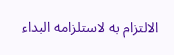الالتزام به لاستلزامه البداء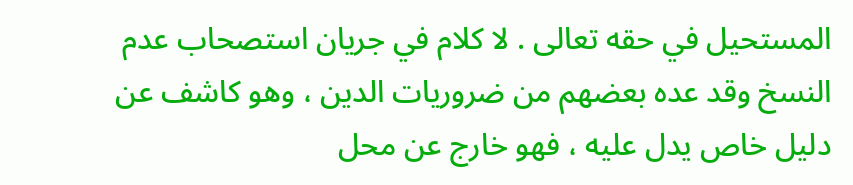المستحيل في حقه تعالى . لا كلام في جريان استصحاب عدم النسخ وقد عده بعضهم من ضروريات الدين ، وهو كاشف عن دليل خاص يدل عليه ، فهو خارج عن محل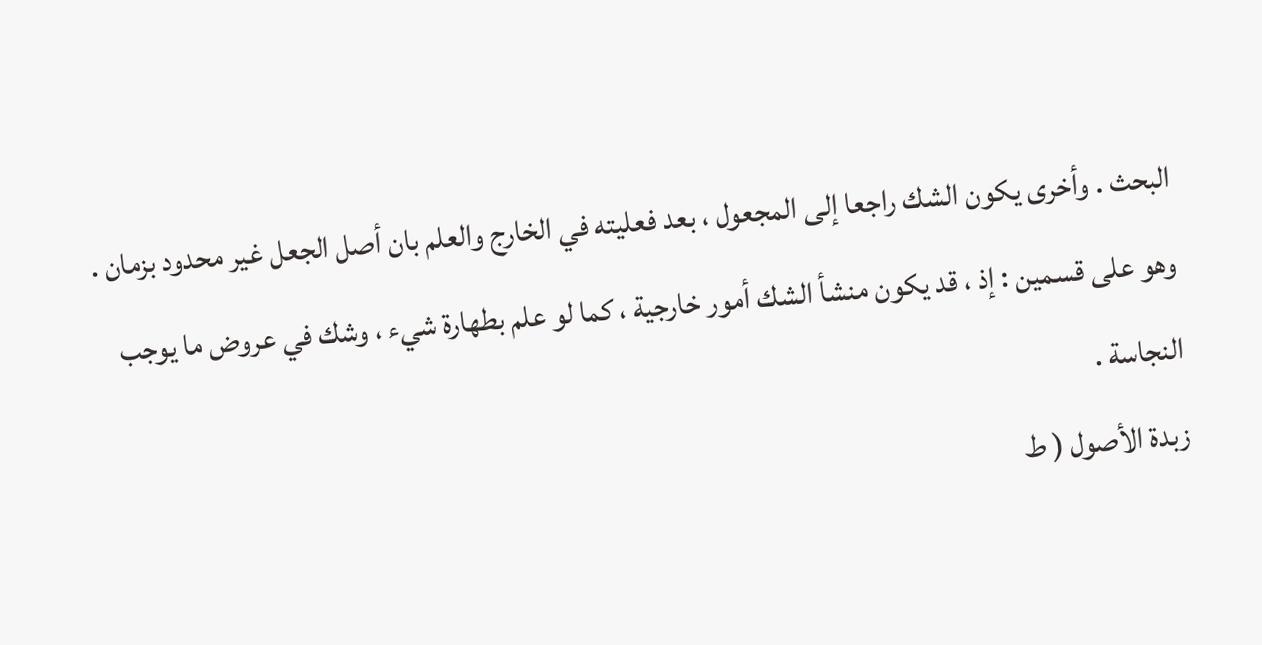البحث . وأخرى يكون الشك راجعا إلى المجعول ، بعد فعليته في الخارج والعلم بان أصل الجعل غير محدود بزمان . وهو على قسمين : إذ ، قد يكون منشأ الشك أمور خارجية ، كما لو علم بطهارة شيء ، وشك في عروض ما يوجب النجاسة .
زبدة الأصول ( ط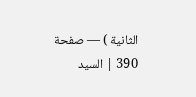الثانية ) — صفحة 390 | السيد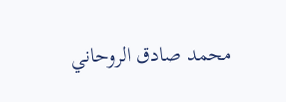محمد صادق الروحاني